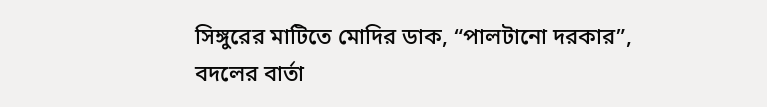সিঙ্গুরের মাটিতে মোদির ডাক, “পালটানো দরকার”, বদলের বার্তা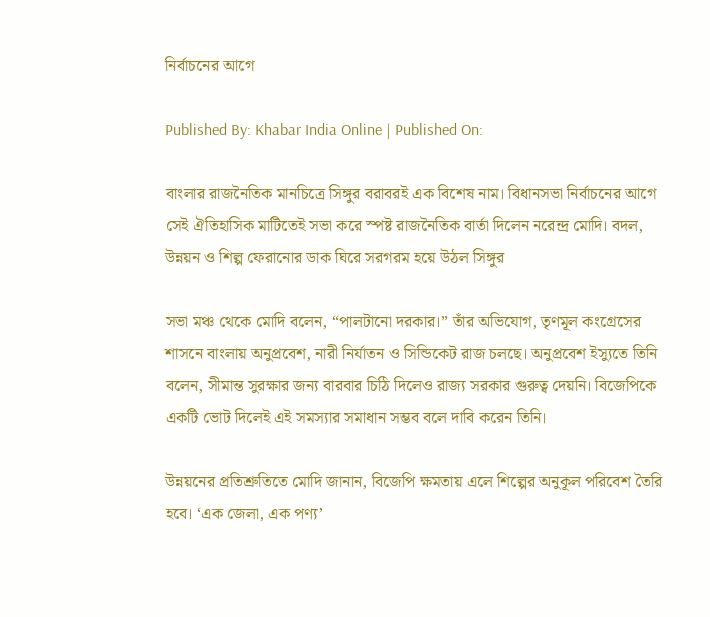নির্বাচনের আগে

Published By: Khabar India Online | Published On:

বাংলার রাজনৈতিক মানচিত্রে সিঙ্গুর বরাবরই এক বিশেষ নাম। বিধানসভা নির্বাচনের আগে সেই ঐতিহাসিক মাটিতেই সভা করে স্পষ্ট রাজনৈতিক বার্তা দিলেন নরেন্দ্র মোদি। বদল, উন্নয়ন ও শিল্প ফেরানোর ডাক ঘিরে সরগরম হয়ে উঠল সিঙ্গুর

সভা মঞ্চ থেকে মোদি বলেন, “পালটানো দরকার।” তাঁর অভিযোগ, তৃণমূল কংগ্রেসের শাসনে বাংলায় অনুপ্রবেশ, নারী নির্যাতন ও সিন্ডিকেট রাজ চলছে। অনুপ্রবেশ ইস্যুতে তিনি বলেন, সীমান্ত সুরক্ষার জন্য বারবার চিঠি দিলেও রাজ্য সরকার গুরুত্ব দেয়নি। বিজেপিকে একটি ভোট দিলেই এই সমস্যার সমাধান সম্ভব বলে দাবি করেন তিনি।

উন্নয়নের প্রতিশ্রুতিতে মোদি জানান, বিজেপি ক্ষমতায় এলে শিল্পের অনুকূল পরিবেশ তৈরি হবে। ‘এক জেলা, এক পণ্য’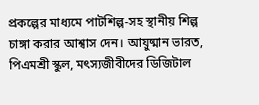প্রকল্পের মাধ্যমে পাটশিল্প-সহ স্থানীয় শিল্প চাঙ্গা করার আশ্বাস দেন। আয়ুষ্মান ভারত, পিএমশ্রী স্কুল, মৎস্যজীবীদের ডিজিটাল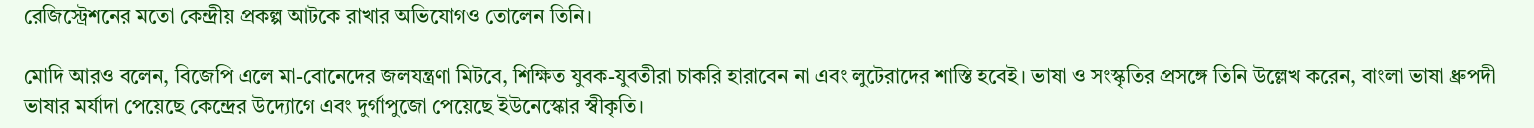রেজিস্ট্রেশনের মতো কেন্দ্রীয় প্রকল্প আটকে রাখার অভিযোগও তোলেন তিনি।

মোদি আরও বলেন, বিজেপি এলে মা-বোনেদের জলযন্ত্রণা মিটবে, শিক্ষিত যুবক-যুবতীরা চাকরি হারাবেন না এবং লুটেরাদের শাস্তি হবেই। ভাষা ও সংস্কৃতির প্রসঙ্গে তিনি উল্লেখ করেন, বাংলা ভাষা ধ্রুপদী ভাষার মর্যাদা পেয়েছে কেন্দ্রের উদ্যোগে এবং দুর্গাপুজো পেয়েছে ইউনেস্কোর স্বীকৃতি।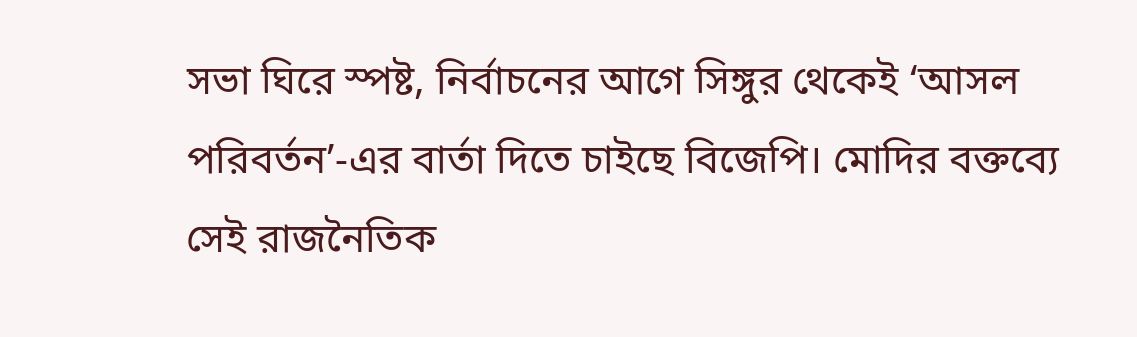সভা ঘিরে স্পষ্ট, নির্বাচনের আগে সিঙ্গুর থেকেই ‘আসল পরিবর্তন’-এর বার্তা দিতে চাইছে বিজেপি। মোদির বক্তব্যে সেই রাজনৈতিক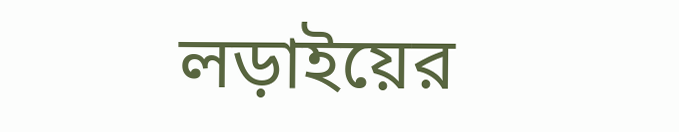লড়াইয়ের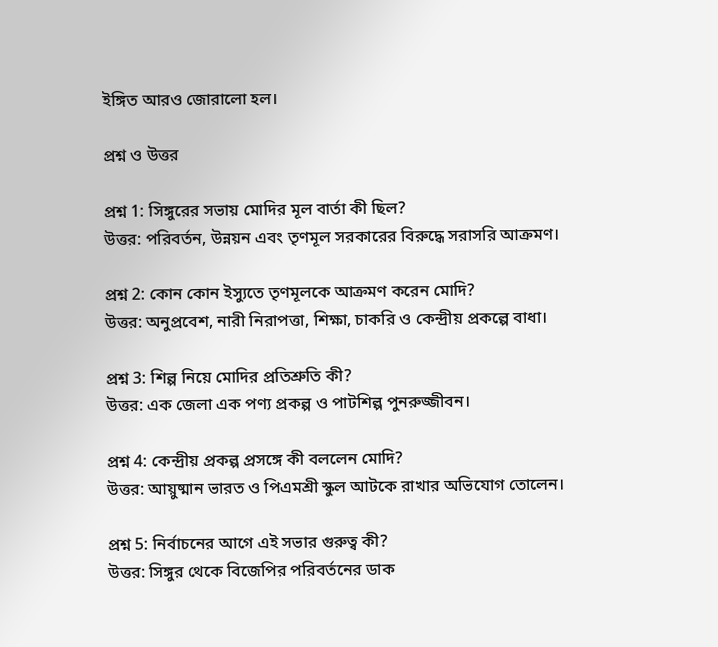ইঙ্গিত আরও জোরালো হল।

প্রশ্ন ও উত্তর

প্রশ্ন 1: সিঙ্গুরের সভায় মোদির মূল বার্তা কী ছিল?
উত্তর: পরিবর্তন, উন্নয়ন এবং তৃণমূল সরকারের বিরুদ্ধে সরাসরি আক্রমণ।

প্রশ্ন 2: কোন কোন ইস্যুতে তৃণমূলকে আক্রমণ করেন মোদি?
উত্তর: অনুপ্রবেশ, নারী নিরাপত্তা, শিক্ষা, চাকরি ও কেন্দ্রীয় প্রকল্পে বাধা।

প্রশ্ন 3: শিল্প নিয়ে মোদির প্রতিশ্রুতি কী?
উত্তর: এক জেলা এক পণ্য প্রকল্প ও পাটশিল্প পুনরুজ্জীবন।

প্রশ্ন 4: কেন্দ্রীয় প্রকল্প প্রসঙ্গে কী বললেন মোদি?
উত্তর: আয়ুষ্মান ভারত ও পিএমশ্রী স্কুল আটকে রাখার অভিযোগ তোলেন।

প্রশ্ন 5: নির্বাচনের আগে এই সভার গুরুত্ব কী?
উত্তর: সিঙ্গুর থেকে বিজেপির পরিবর্তনের ডাক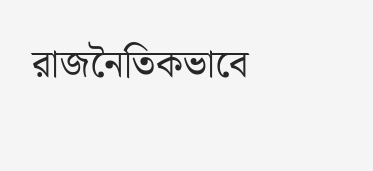রাজনৈতিকভাবে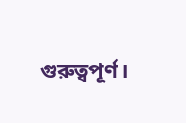গুরুত্বপূর্ণ।